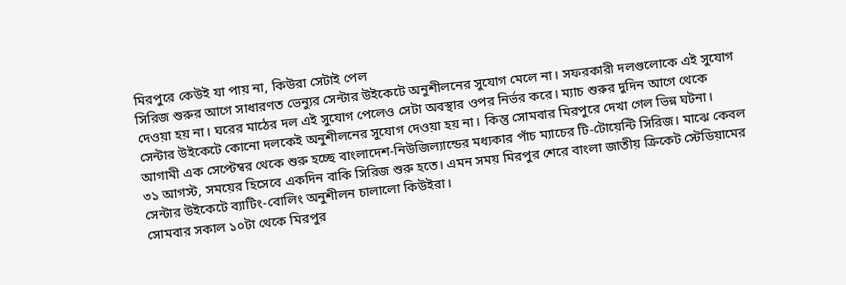মিরপুরে কেউই যা পায় না, কিউরা সেটাই পেল
সিরিজ শুরুর আগে সাধারণত ভেন্যুর সেন্টার উইকেটে অনুশীলনের সুযোগ মেলে না। সফরকারী দলগুলোকে এই সুযোগ দেওয়া হয় না। ঘরের মাঠের দল এই সুযোগ পেলেও সেটা অবস্থার ওপর নির্ভর করে। ম্যাচ শুরুর দুদিন আগে থেকে সেন্টার উইকেটে কোনো দলকেই অনুশীলনের সুযোগ দেওয়া হয় না। কিন্তু সোমবার মিরপুরে দেখা গেল ভিন্ন ঘটনা।
আগামী এক সেপ্টেম্বর থেকে শুরু হচ্ছে বাংলাদেশ-নিউজিল্যান্ডের মধ্যকার পাঁচ ম্যাচের টি-টোয়েন্টি সিরিজ। মাঝে কেবল ৩১ আগস্ট, সময়ের হিসেবে একদিন বাকি সিরিজ শুরু হতে। এমন সময় মিরপুর শেরে বাংলা জাতীয় ক্রিকেট স্টেডিয়ামের সেন্টার উইকেটে ব্যাটিং-বোলিং অনুশীলন চালালো কিউইরা।
সোমবার সকাল ১০টা থেকে মিরপুর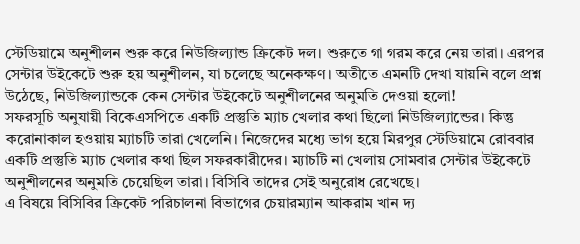স্টেডিয়ামে অনুশীলন শুরু করে নিউজিল্যান্ড ক্রিকেট দল। শুরুতে গা গরম করে নেয় তারা। এরপর সেন্টার উইকেটে শুরু হয় অনুশীলন, যা চলেছে অনেকক্ষণ। অতীতে এমনটি দেখা যায়নি বলে প্রশ্ন উঠেছে, নিউজিল্যান্ডকে কেন সেন্টার উইকেটে অনুশীলনের অনুমতি দেওয়া হলো!
সফরসূচি অনুযায়ী বিকেএসপিতে একটি প্রস্তুতি ম্যাচ খেলার কথা ছিলো নিউজিল্যান্ডের। কিন্তু করোনাকাল হওয়ায় ম্যাচটি তারা খেলেনি। নিজেদের মধ্যে ভাগ হয়ে মিরপুর স্টেডিয়ামে রোববার একটি প্রস্তুতি ম্যাচ খেলার কথা ছিল সফরকারীদের। ম্যাচটি না খেলায় সোমবার সেন্টার উইকেটে অনুশীলনের অনুমতি চেয়েছিল তারা। বিসিবি তাদের সেই অনুরোধ রেখেছে।
এ বিষয়ে বিসিবির ক্রিকেট পরিচালনা বিভাগের চেয়ারম্যান আকরাম খান দ্য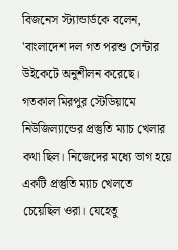বিজনেস স্ট্যান্ডার্ডকে বলেন, 'বাংলাদেশ দল গত পরশু সেন্টার উইকেটে অনুশীলন করেছে। গতকাল মিরপুর স্টেডিয়ামে নিউজিল্যান্ডের প্রস্তুতি ম্যাচ খেলার কথা ছিল। নিজেদের মধ্যে ভাগ হয়ে একটি প্রস্তুতি ম্যাচ খেলতে চেয়েছিল ওরা। যেহেতু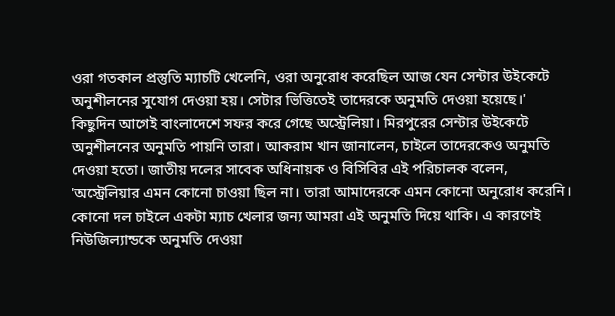ওরা গতকাল প্রস্তুতি ম্যাচটি খেলেনি, ওরা অনুরোধ করেছিল আজ যেন সেন্টার উইকেটে অনুশীলনের সুযোগ দেওয়া হয়। সেটার ভিত্তিতেই তাদেরকে অনুমতি দেওয়া হয়েছে।'
কিছুদিন আগেই বাংলাদেশে সফর করে গেছে অস্ট্রেলিয়া। মিরপুরের সেন্টার উইকেটে অনুশীলনের অনুমতি পায়নি তারা। আকরাম খান জানালেন, চাইলে তাদেরকেও অনুমতি দেওয়া হতো। জাতীয় দলের সাবেক অধিনায়ক ও বিসিবির এই পরিচালক বলেন, 'অস্ট্রেলিয়ার এমন কোনো চাওয়া ছিল না। তারা আমাদেরকে এমন কোনো অনুরোধ করেনি। কোনো দল চাইলে একটা ম্যাচ খেলার জন্য আমরা এই অনুমতি দিয়ে থাকি। এ কারণেই নিউজিল্যান্ডকে অনুমতি দেওয়া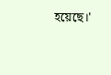হয়েছে।'